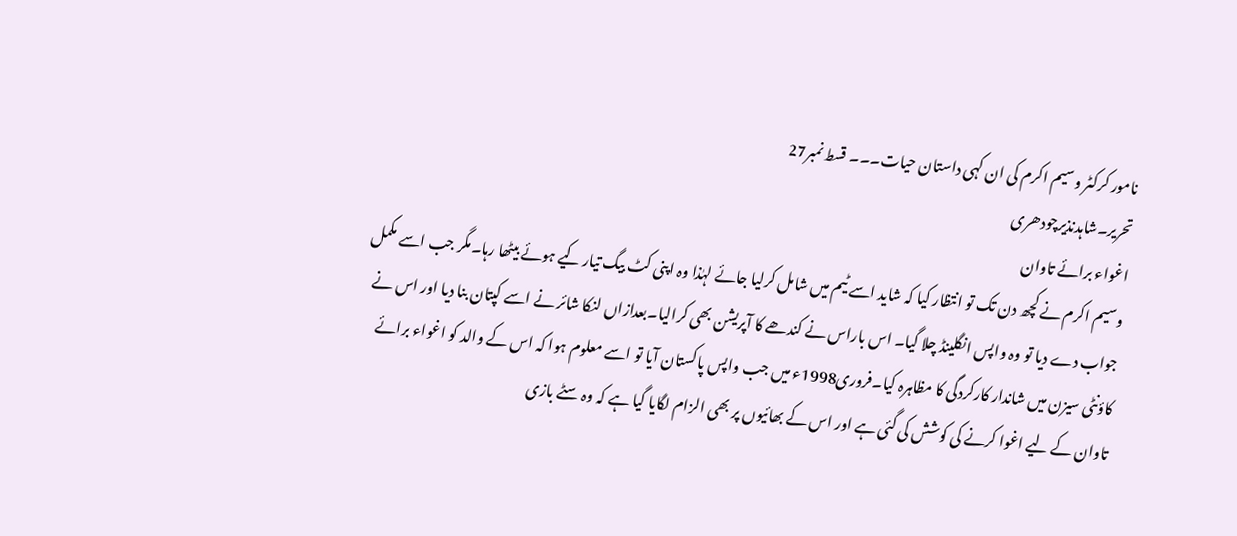نامور کرکٹر وسیم اکرم کی ان کہی داستان حیات۔۔۔ قسط نمبر27
تحریر۔شاہدنذیرچودھری
اغواء برائے تاوان
وسیم اکرم نے کچھ دن تک تو انتظار کیا کہ شاید اسے ٹیم میں شامل کرلیا جائے لہٰذا وہ اپنی کٹ بیگ تیار کیے ہوئے بیٹھا رہا۔مگر جب اسے مکمل جواب دے دیا تو وہ واپس انگلینڈ چلا گیا۔ اس باراس نے کندھے کا آپریشن بھی کرالیا۔بعدازاں لنکا شائر نے اسے کپتان بنا دیا اور اس نے کاؤنٹی سیزن میں شاندار کارکردگی کا مظاہرہ کیا۔فروری1998ء میں جب واپس پاکستان آیا تو اسے معلوم ہوا کہ اس کے والد کو اغواء برائے تاوان کے لیے اغوا کرنے کی کوشش کی گئی ہے اور اس کے بھائیوں پر بھی الزام لگایا گیا ہے کہ وہ سٹے بازی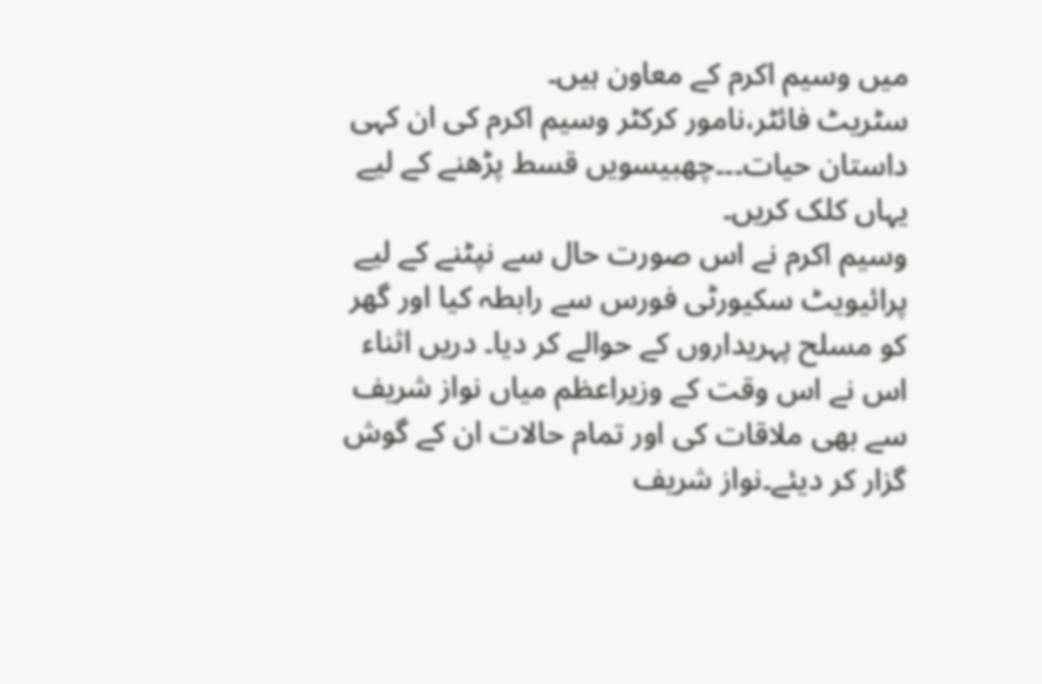میں وسیم اکرم کے معاون ہیں۔
سٹریٹ فائٹر،نامور کرکٹر وسیم اکرم کی ان کہی داستان حیات۔۔۔چھبیسویں قسط پڑھنے کے لیے یہاں کلک کریں۔
وسیم اکرم نے اس صورت حال سے نپٹنے کے لیے پرائیویٹ سکیورٹی فورس سے رابطہ کیا اور گھر کو مسلح پہریداروں کے حوالے کر دیا۔ دریں اثناء اس نے اس وقت کے وزیراعظم میاں نواز شریف سے بھی ملاقات کی اور تمام حالات ان کے گوش گزار کر دیئے۔نواز شریف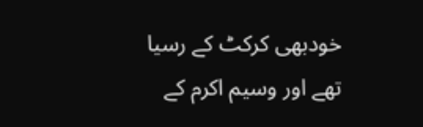خودبھی کرکٹ کے رسیا تھے اور وسیم اکرم کے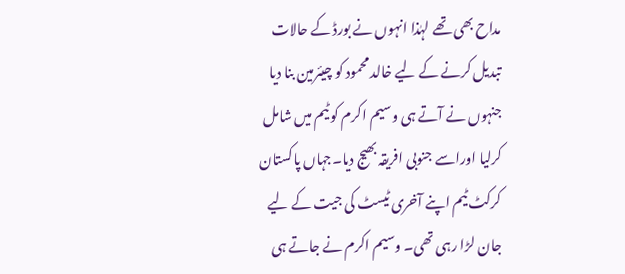مداح بھی تھے لہٰذا انہوں نے بورڈ کے حالات تبدیل کرنے کے لیے خالد محمود کو چیئرمین بنا دیا جنہوں نے آتے ہی وسیم اکرم کو ٹیم میں شامل کرلیا اوراسے جنوبی افریقہ بھیج دیا۔جہاں پاکستان کرکٹ ٹیم اپنے آخری ٹیسٹ کی جیت کے لیے جان لڑا رہی تھی۔ وسیم اکرم نے جاتے ہی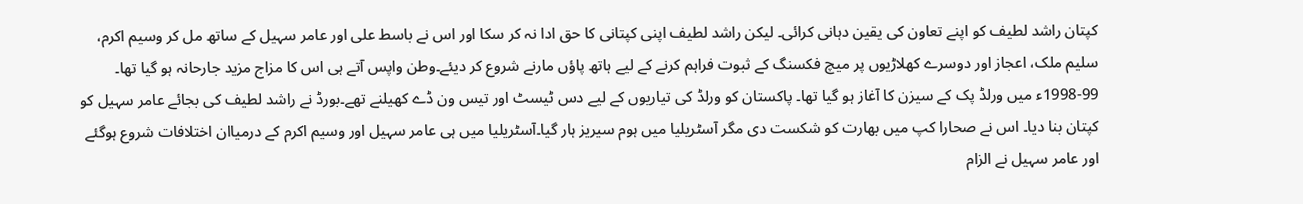کپتان راشد لطیف کو اپنے تعاون کی یقین دہانی کرائی۔ لیکن راشد لطیف اپنی کپتانی کا حق ادا نہ کر سکا اور اس نے باسط علی اور عامر سہیل کے ساتھ مل کر وسیم اکرم، سلیم ملک، اعجاز اور دوسرے کھلاڑیوں پر میچ فکسنگ کے ثبوت فراہم کرنے کے لیے ہاتھ پاؤں مارنے شروع کر دیئے۔وطن واپس آتے ہی اس کا مزاج مزید جارحانہ ہو گیا تھا۔
1998-99ء میں ورلڈ پک کے سیزن کا آغاز ہو گیا تھا۔ پاکستان کو ورلڈ کی تیاریوں کے لیے دس ٹیسٹ اور تیس ون ڈے کھیلنے تھے۔بورڈ نے راشد لطیف کی بجائے عامر سہیل کو کپتان بنا دیا۔ اس نے صحارا کپ میں بھارت کو شکست دی مگر آسٹریلیا میں ہوم سیریز ہار گیا۔آسٹریلیا میں ہی عامر سہیل اور وسیم اکرم کے درمیاان اختلافات شروع ہوگئے اور عامر سہیل نے الزام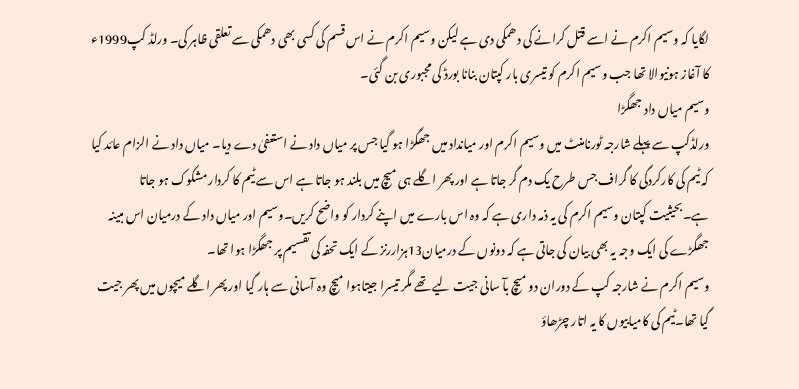لگایا کہ وسیم اکرم نے اسے قتل کرانے کی دھمکی دی ہے لیکن وسیم اکرم نے اس قسم کی کسی بھی دھمکی سے تعلقی ظاہر کی۔ ورلڈ کپ1999ء کا آغاز ہونیوالا تھا جب وسیم اکرم کو تیسری بار کپتان بنانا بورڈ کی مجبوری بن گئی۔
وسیم میاں داد جھگڑا
ورلڈکپ سے پہلے شارجہ ٹورنامنٹ میں وسیم اکرم اور میانداد میں جھگڑا ہو گیا جس پر میاں داد نے استعفیٰ دے دیا۔ میاں داد نے الزام عائد کیا کہ ٹیم کی کارکردگی کا گراف جس طرح یک دم گر جاتا ہے اور پھر اگلے ہی میچ میں بلند ہو جاتا ہے اس سے ٹیم کا کردار مشکوک ہو جاتا ہے۔بحیثیت کپتان وسیم اکرم کی یہ ذمہ داری ہے کہ وہ اس بارے میں اپنے کردار کو واضح کریں۔وسیم اور میاں داد کے درمیان اس مبینہ جھگڑے کی ایک وجہ یہ بھی بیان کی جاتی ہے کہ دونوں کے درمیان13ہزاررنز کے ایک تحفہ کی تقسیم پر جھگڑا ہوا تھا۔
وسیم اکرم نے شارجہ کپ کے دوران دو میچ بآ سانی جیت لیے تھے مگر تیسرا جیتاہوا میچ وہ آسانی سے ہار گیا اور پھر اگلے میچوں میں پھر جیت گیا تھا۔ٹیم کی کامیابیوں کا یہ اتار چڑھاؤ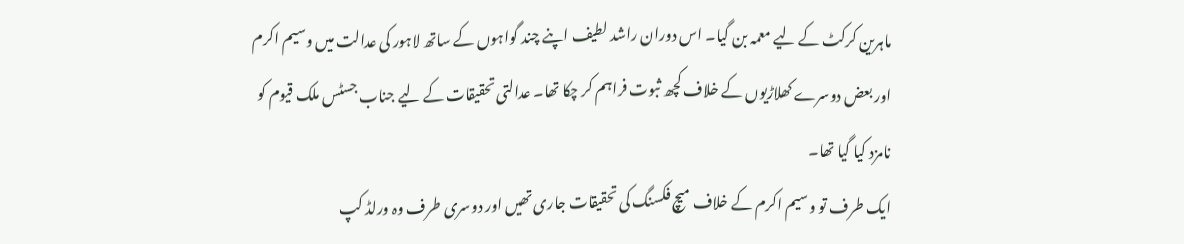ماہرین کرکٹ کے لیے معمہ بن گیا۔ اس دوران راشد لطیف اپنے چند گواہوں کے ساتھ لاہور کی عدالت میں وسیم اکرم اور بعض دوسرے کھلاڑیوں کے خلاف کچھ ثبوت فراہم کر چکا تھا۔ عدالتی تحقیقات کے لیے جناب جسٹس ملک قیوم کو نامزد کیا گیا تھا۔
ایک طرف تو وسیم اکرم کے خلاف میچ فکسنگ کی تحقیقات جاری تھیں اور دوسری طرف وہ ورلڈ کپ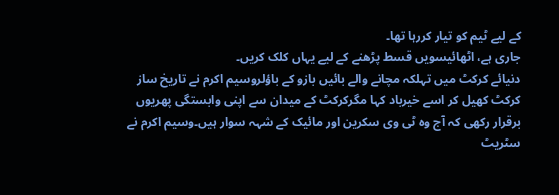کے لیے ٹیم کو تیار کررہا تھا۔
جاری ہے، اٹھائیسویں قسط پڑھنے کے لیے یہاں کلک کریں۔
دنیائے کرکٹ میں تہلکہ مچانے والے بائیں بازو کے باؤلروسیم اکرم نے تاریخ ساز کرکٹ کھیل کر اسے خیرباد کہا مگرکرکٹ کے میدان سے اپنی وابستگی پھریوں برقرار رکھی کہ آج وہ ٹی وی سکرین اور مائیک کے شہہ سوار ہیں۔وسیم اکرم نے سٹریٹ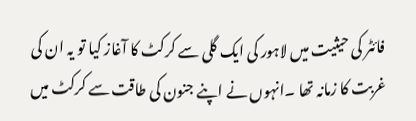فائٹر کی حیثیت میں لاہور کی ایک گلی سے کرکٹ کا آغاز کیا تو یہ ان کی غربت کا زمانہ تھا ۔انہوں نے اپنے جنون کی طاقت سے کرکٹ میں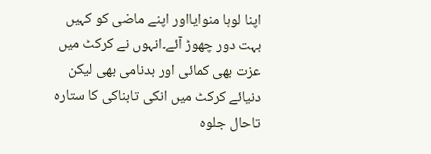اپنا لوہا منوایااور اپنے ماضی کو کہیں بہت دور چھوڑ آئے۔انہوں نے کرکٹ میں عزت بھی کمائی اور بدنامی بھی لیکن دنیائے کرکٹ میں انکی تابناکی کا ستارہ تاحال جلوہ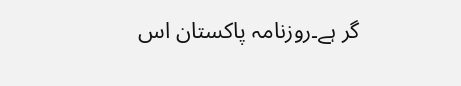گر ہے۔روزنامہ پاکستان اس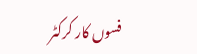فسوں کار کرکٹر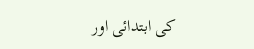کی ابتدائی اور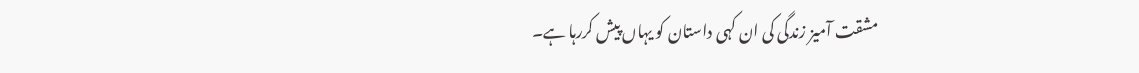مشقت آمیز زندگی کی ان کہی داستان کو یہاں پیش کررہا ہے۔